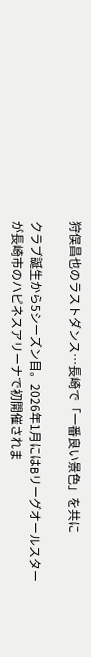狩俣昌也のラストダンス…長崎で「一番良い景色」を共に

クラブ誕生から5シーズン目。2026年1月にはBリーグオールスターが長崎市のハピネスアリーナで初開催されま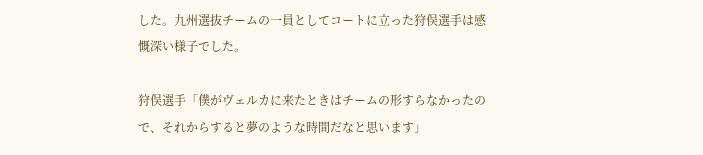した。九州選抜チームの一員としてコートに立った狩俣選手は感慨深い様子でした。

狩俣選手「僕がヴェルカに来たときはチームの形すらなかったので、それからすると夢のような時間だなと思います」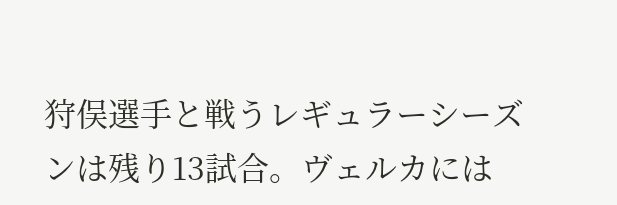狩俣選手と戦うレギュラーシーズンは残り13試合。ヴェルカには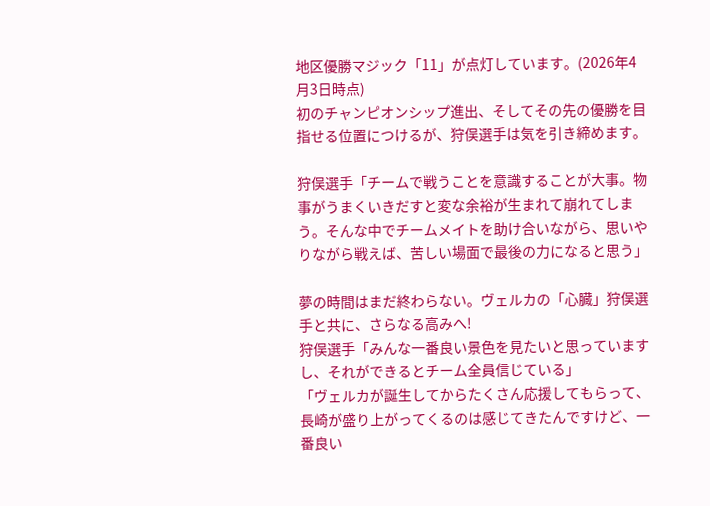地区優勝マジック「11」が点灯しています。(2026年4月3日時点)
初のチャンピオンシップ進出、そしてその先の優勝を目指せる位置につけるが、狩俣選手は気を引き締めます。

狩俣選手「チームで戦うことを意識することが大事。物事がうまくいきだすと変な余裕が生まれて崩れてしまう。そんな中でチームメイトを助け合いながら、思いやりながら戦えば、苦しい場面で最後の力になると思う」

夢の時間はまだ終わらない。ヴェルカの「心臓」狩俣選手と共に、さらなる高みへ!
狩俣選手「みんな一番良い景色を見たいと思っていますし、それができるとチーム全員信じている」
「ヴェルカが誕生してからたくさん応援してもらって、長崎が盛り上がってくるのは感じてきたんですけど、一番良い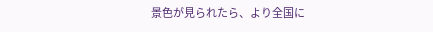景色が見られたら、より全国に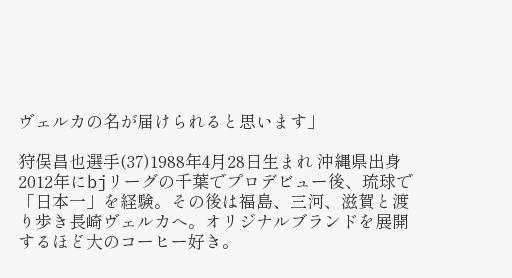ヴェルカの名が届けられると思います」

狩俣昌也選手(37)1988年4月28日生まれ 沖縄県出身
2012年にbjリーグの千葉でプロデビュー後、琉球で「日本一」を経験。その後は福島、三河、滋賀と渡り歩き長崎ヴェルカへ。オリジナルブランドを展開するほど大のコーヒー好き。